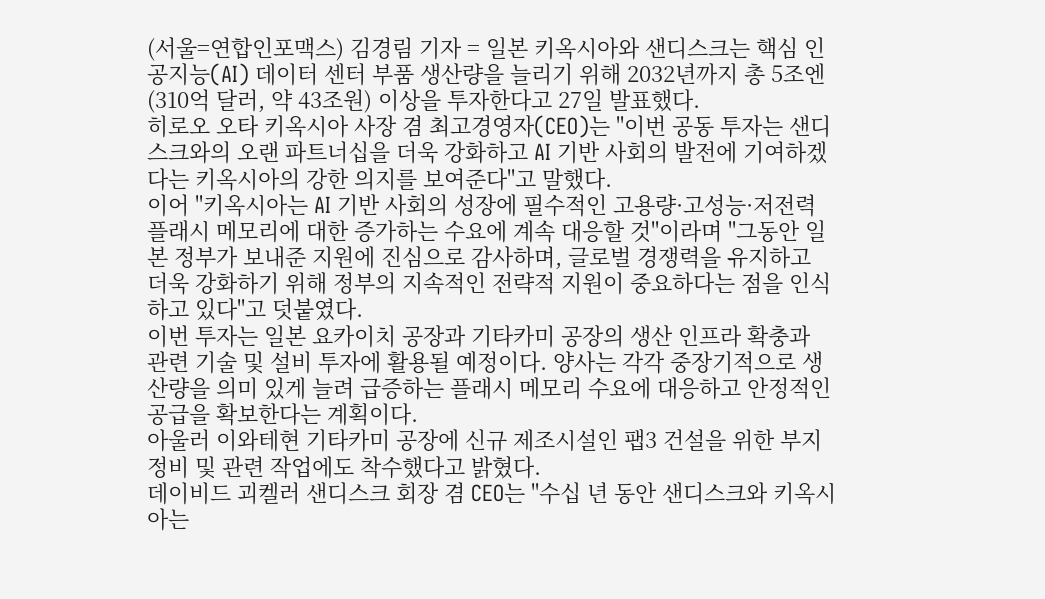(서울=연합인포맥스) 김경림 기자 = 일본 키옥시아와 샌디스크는 핵심 인공지능(AI) 데이터 센터 부품 생산량을 늘리기 위해 2032년까지 총 5조엔(310억 달러, 약 43조원) 이상을 투자한다고 27일 발표했다.
히로오 오타 키옥시아 사장 겸 최고경영자(CEO)는 "이번 공동 투자는 샌디스크와의 오랜 파트너십을 더욱 강화하고 AI 기반 사회의 발전에 기여하겠다는 키옥시아의 강한 의지를 보여준다"고 말했다.
이어 "키옥시아는 AI 기반 사회의 성장에 필수적인 고용량·고성능·저전력 플래시 메모리에 대한 증가하는 수요에 계속 대응할 것"이라며 "그동안 일본 정부가 보내준 지원에 진심으로 감사하며, 글로벌 경쟁력을 유지하고 더욱 강화하기 위해 정부의 지속적인 전략적 지원이 중요하다는 점을 인식하고 있다"고 덧붙였다.
이번 투자는 일본 요카이치 공장과 기타카미 공장의 생산 인프라 확충과 관련 기술 및 설비 투자에 활용될 예정이다. 양사는 각각 중장기적으로 생산량을 의미 있게 늘려 급증하는 플래시 메모리 수요에 대응하고 안정적인 공급을 확보한다는 계획이다.
아울러 이와테현 기타카미 공장에 신규 제조시설인 팹3 건설을 위한 부지 정비 및 관련 작업에도 착수했다고 밝혔다.
데이비드 괴켈러 샌디스크 회장 겸 CEO는 "수십 년 동안 샌디스크와 키옥시아는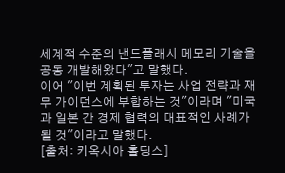세계적 수준의 낸드플래시 메모리 기술을 공동 개발해왔다"고 말했다.
이어 "이번 계획된 투자는 사업 전략과 재무 가이던스에 부합하는 것"이라며 "미국과 일본 간 경제 협력의 대표적인 사례가 될 것"이라고 말했다.
[출처: 키옥시아 홀딩스]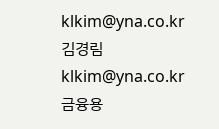klkim@yna.co.kr
김경림
klkim@yna.co.kr
금융용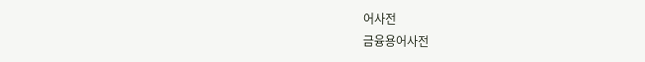어사전
금융용어사전